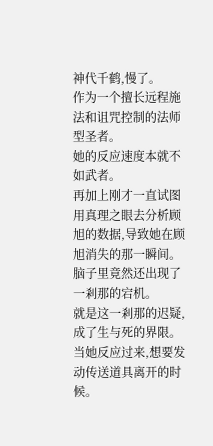神代千鹤,慢了。
作为一个擅长远程施法和诅咒控制的法师型圣者。
她的反应速度本就不如武者。
再加上刚才一直试图用真理之眼去分析顾旭的数据,导致她在顾旭消失的那一瞬间。
脑子里竟然还出现了一剎那的宕机。
就是这一剎那的迟疑,成了生与死的界限。
当她反应过来,想要发动传送道具离开的时候。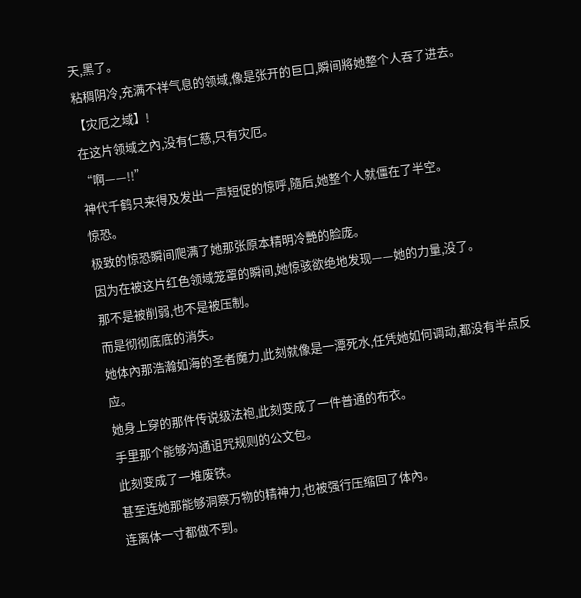天,黑了。
粘稠阴冷,充满不祥气息的领域,像是张开的巨口,瞬间將她整个人吞了进去。
【灾厄之域】!
在这片领域之內,没有仁慈,只有灾厄。
“啊——!!”
神代千鹤只来得及发出一声短促的惊呼,隨后,她整个人就僵在了半空。
惊恐。
极致的惊恐瞬间爬满了她那张原本精明冷艷的脸庞。
因为在被这片红色领域笼罩的瞬间,她惊骇欲绝地发现——她的力量,没了。
那不是被削弱,也不是被压制。
而是彻彻底底的消失。
她体內那浩瀚如海的圣者魔力,此刻就像是一潭死水,任凭她如何调动,都没有半点反应。
她身上穿的那件传说级法袍,此刻变成了一件普通的布衣。
手里那个能够沟通诅咒规则的公文包。
此刻变成了一堆废铁。
甚至连她那能够洞察万物的精神力,也被强行压缩回了体內。
连离体一寸都做不到。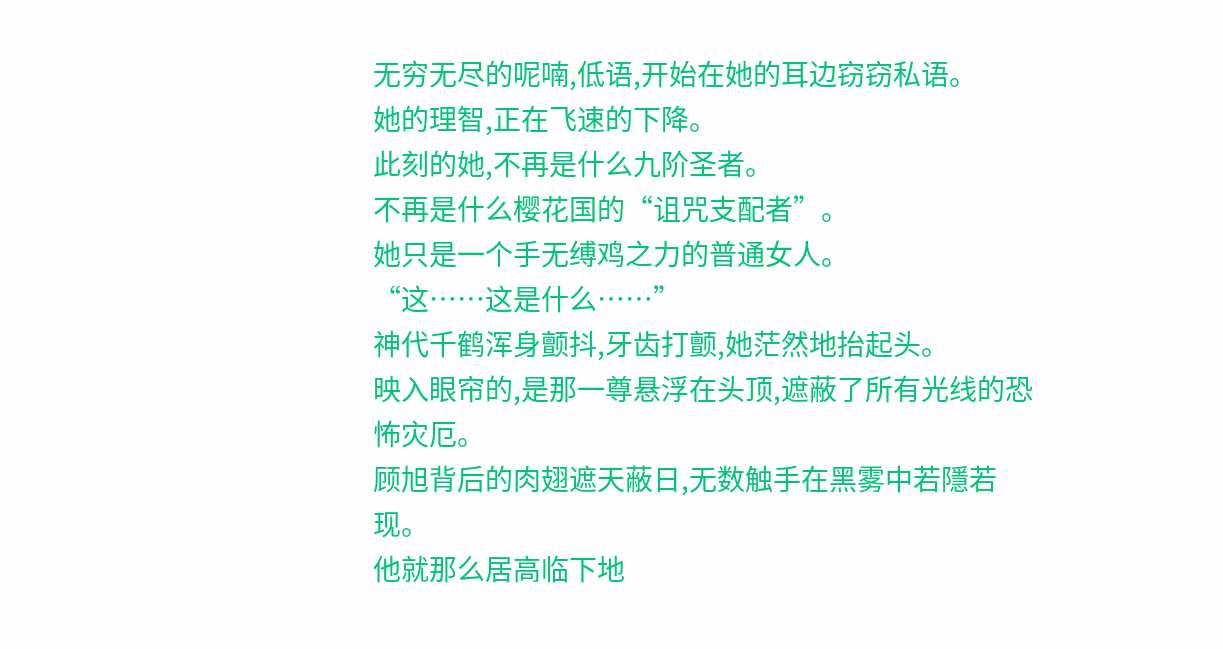无穷无尽的呢喃,低语,开始在她的耳边窃窃私语。
她的理智,正在飞速的下降。
此刻的她,不再是什么九阶圣者。
不再是什么樱花国的“诅咒支配者”。
她只是一个手无缚鸡之力的普通女人。
“这……这是什么……”
神代千鹤浑身颤抖,牙齿打颤,她茫然地抬起头。
映入眼帘的,是那一尊悬浮在头顶,遮蔽了所有光线的恐怖灾厄。
顾旭背后的肉翅遮天蔽日,无数触手在黑雾中若隱若现。
他就那么居高临下地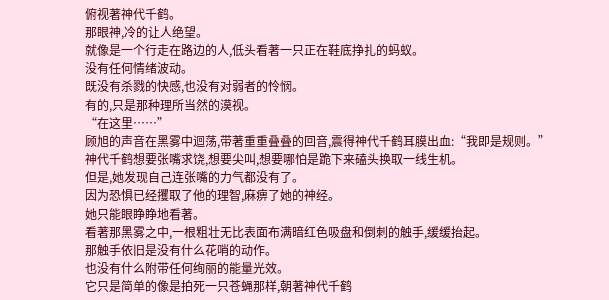俯视著神代千鹤。
那眼神,冷的让人绝望。
就像是一个行走在路边的人,低头看著一只正在鞋底挣扎的蚂蚁。
没有任何情绪波动。
既没有杀戮的快感,也没有对弱者的怜悯。
有的,只是那种理所当然的漠视。
“在这里……”
顾旭的声音在黑雾中迴荡,带著重重叠叠的回音,震得神代千鹤耳膜出血:“我即是规则。”
神代千鹤想要张嘴求饶,想要尖叫,想要哪怕是跪下来磕头换取一线生机。
但是,她发现自己连张嘴的力气都没有了。
因为恐惧已经攫取了他的理智,麻痹了她的神经。
她只能眼睁睁地看著。
看著那黑雾之中,一根粗壮无比表面布满暗红色吸盘和倒刺的触手,缓缓抬起。
那触手依旧是没有什么花哨的动作。
也没有什么附带任何绚丽的能量光效。
它只是简单的像是拍死一只苍蝇那样,朝著神代千鹤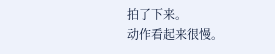拍了下来。
动作看起来很慢。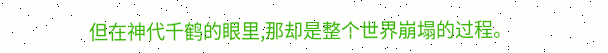但在神代千鹤的眼里,那却是整个世界崩塌的过程。